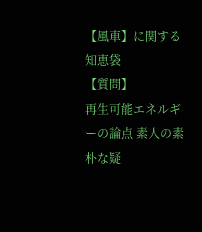【風車】に関する知恵袋
【質問】
再生可能エネルギーの論点 素人の素朴な疑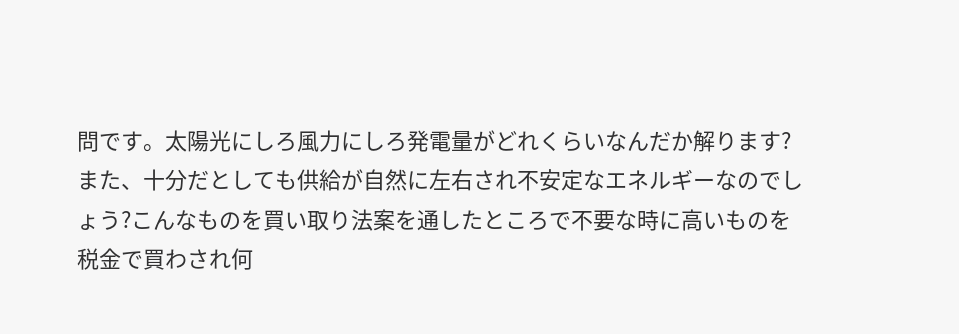問です。太陽光にしろ風力にしろ発電量がどれくらいなんだか解ります? また、十分だとしても供給が自然に左右され不安定なエネルギーなのでしょう?こんなものを買い取り法案を通したところで不要な時に高いものを税金で買わされ何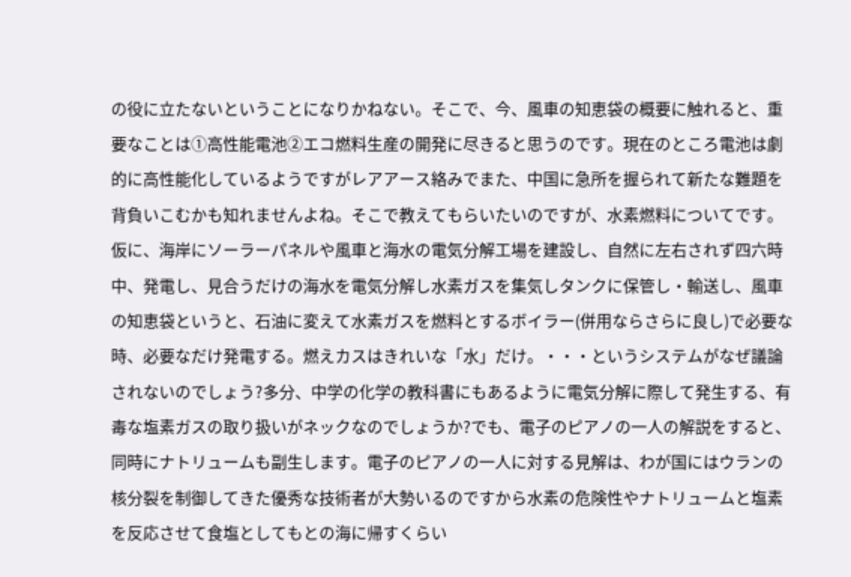の役に立たないということになりかねない。そこで、今、風車の知恵袋の概要に触れると、重要なことは①高性能電池②エコ燃料生産の開発に尽きると思うのです。現在のところ電池は劇的に高性能化しているようですがレアアース絡みでまた、中国に急所を握られて新たな難題を背負いこむかも知れませんよね。そこで教えてもらいたいのですが、水素燃料についてです。仮に、海岸にソーラーパネルや風車と海水の電気分解工場を建設し、自然に左右されず四六時中、発電し、見合うだけの海水を電気分解し水素ガスを集気しタンクに保管し・輸送し、風車の知恵袋というと、石油に変えて水素ガスを燃料とするボイラー(併用ならさらに良し)で必要な時、必要なだけ発電する。燃えカスはきれいな「水」だけ。・・・というシステムがなぜ議論されないのでしょう?多分、中学の化学の教科書にもあるように電気分解に際して発生する、有毒な塩素ガスの取り扱いがネックなのでしょうか?でも、電子のピアノの一人の解説をすると、同時にナトリュームも副生します。電子のピアノの一人に対する見解は、わが国にはウランの核分裂を制御してきた優秀な技術者が大勢いるのですから水素の危険性やナトリュームと塩素を反応させて食塩としてもとの海に帰すくらい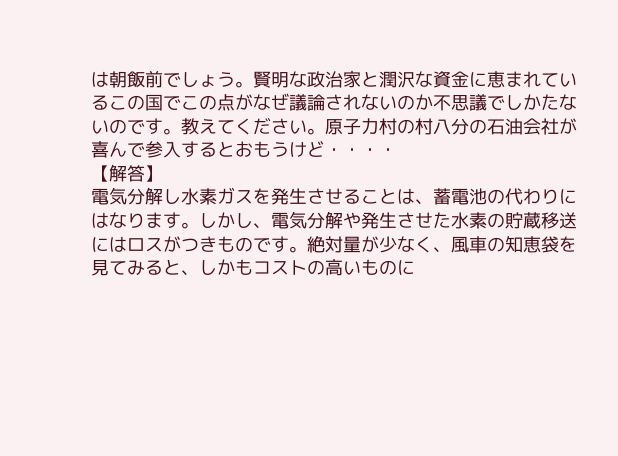は朝飯前でしょう。賢明な政治家と潤沢な資金に恵まれているこの国でこの点がなぜ議論されないのか不思議でしかたないのです。教えてください。原子力村の村八分の石油会社が喜んで参入するとおもうけど・・・・
【解答】
電気分解し水素ガスを発生させることは、蓄電池の代わりにはなります。しかし、電気分解や発生させた水素の貯蔵移送にはロスがつきものです。絶対量が少なく、風車の知恵袋を見てみると、しかもコストの高いものに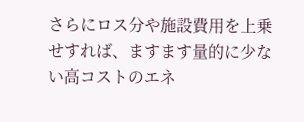さらにロス分や施設費用を上乗せすれば、ますます量的に少ない高コストのエネ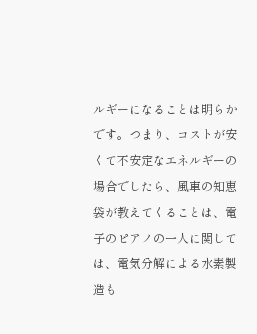ルギーになることは明らかです。つまり、コストが安くて不安定なエネルギーの場合でしたら、風車の知恵袋が教えてくることは、電子のピアノの一人に関しては、電気分解による水素製造も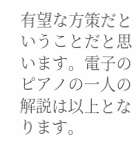有望な方策だということだと思います。電子のピアノの一人の解説は以上となります。